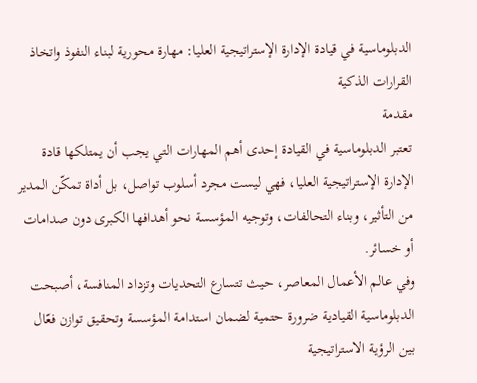الدبلوماسية في قيادة الإدارة الإستراتيجية العليا: مهارة محورية لبناء النفوذ واتخاذ القرارات الذكية
مقدمة
تعتبر الدبلوماسية في القيادة إحدى أهم المهارات التي يجب أن يمتلكها قادة الإدارة الإستراتيجية العليا، فهي ليست مجرد أسلوب تواصل، بل أداة تمكّن المدير من التأثير، وبناء التحالفات، وتوجيه المؤسسة نحو أهدافها الكبرى دون صدامات أو خسائر.
وفي عالم الأعمال المعاصر، حيث تتسارع التحديات وتزداد المنافسة، أصبحت الدبلوماسية القيادية ضرورة حتمية لضمان استدامة المؤسسة وتحقيق توازن فعّال بين الرؤية الاستراتيجية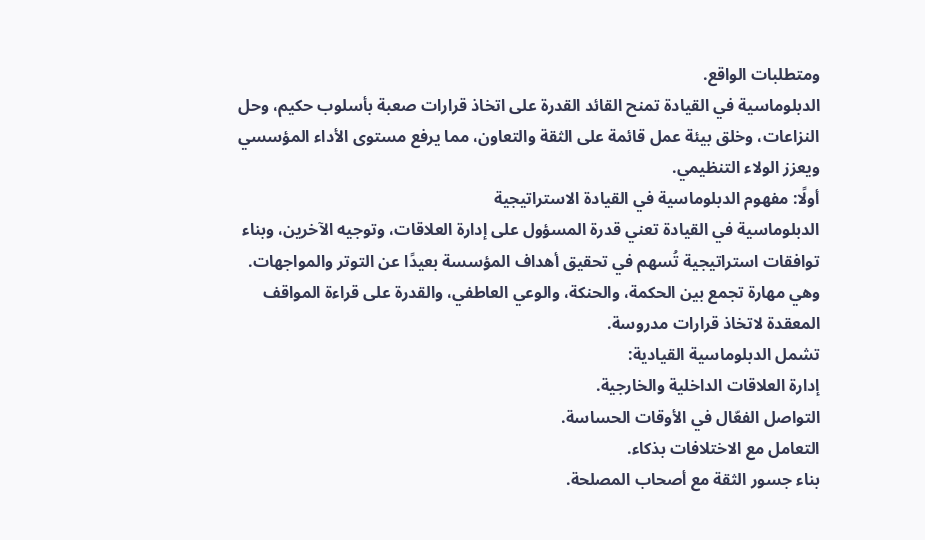ومتطلبات الواقع.
الدبلوماسية في القيادة تمنح القائد القدرة على اتخاذ قرارات صعبة بأسلوب حكيم، وحل النزاعات، وخلق بيئة عمل قائمة على الثقة والتعاون، مما يرفع مستوى الأداء المؤسسي ويعزز الولاء التنظيمي.
أولًا: مفهوم الدبلوماسية في القيادة الاستراتيجية
الدبلوماسية في القيادة تعني قدرة المسؤول على إدارة العلاقات، وتوجيه الآخرين، وبناء توافقات استراتيجية تُسهم في تحقيق أهداف المؤسسة بعيدًا عن التوتر والمواجهات.
وهي مهارة تجمع بين الحكمة، والحنكة، والوعي العاطفي، والقدرة على قراءة المواقف المعقدة لاتخاذ قرارات مدروسة.
تشمل الدبلوماسية القيادية:
إدارة العلاقات الداخلية والخارجية.
التواصل الفعّال في الأوقات الحساسة.
التعامل مع الاختلافات بذكاء.
بناء جسور الثقة مع أصحاب المصلحة.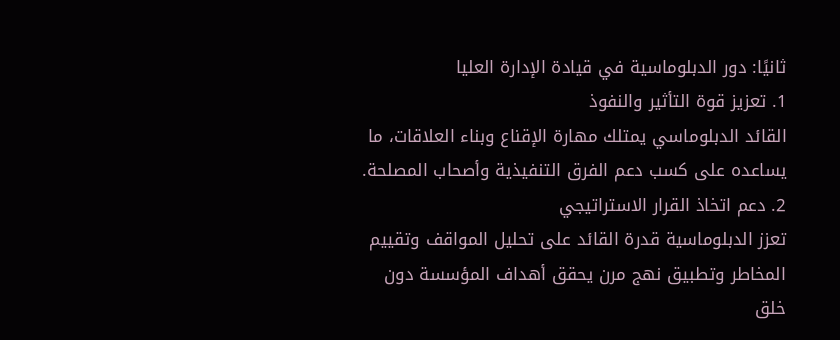ثانيًا: دور الدبلوماسية في قيادة الإدارة العليا
1. تعزيز قوة التأثير والنفوذ
القائد الدبلوماسي يمتلك مهارة الإقناع وبناء العلاقات، ما يساعده على كسب دعم الفرق التنفيذية وأصحاب المصلحة.
2. دعم اتخاذ القرار الاستراتيجي
تعزز الدبلوماسية قدرة القائد على تحليل المواقف وتقييم المخاطر وتطبيق نهج مرن يحقق أهداف المؤسسة دون خلق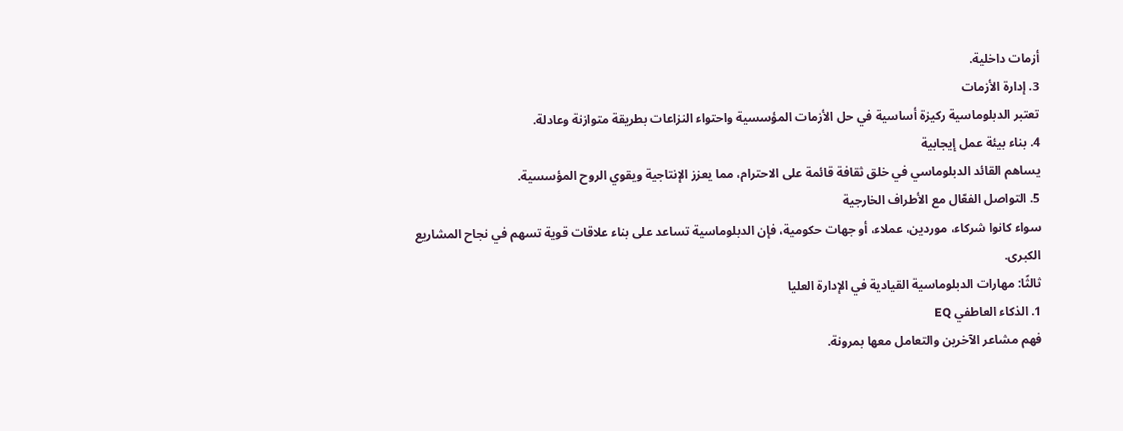أزمات داخلية.
3. إدارة الأزمات
تعتبر الدبلوماسية ركيزة أساسية في حل الأزمات المؤسسية واحتواء النزاعات بطريقة متوازنة وعادلة.
4. بناء بيئة عمل إيجابية
يساهم القائد الدبلوماسي في خلق ثقافة قائمة على الاحترام، مما يعزز الإنتاجية ويقوي الروح المؤسسية.
5. التواصل الفعّال مع الأطراف الخارجية
سواء كانوا شركاء، موردين، عملاء، أو جهات حكومية، فإن الدبلوماسية تساعد على بناء علاقات قوية تسهم في نجاح المشاريع الكبرى.
ثالثًا: مهارات الدبلوماسية القيادية في الإدارة العليا
1. الذكاء العاطفي EQ
فهم مشاعر الآخرين والتعامل معها بمرونة.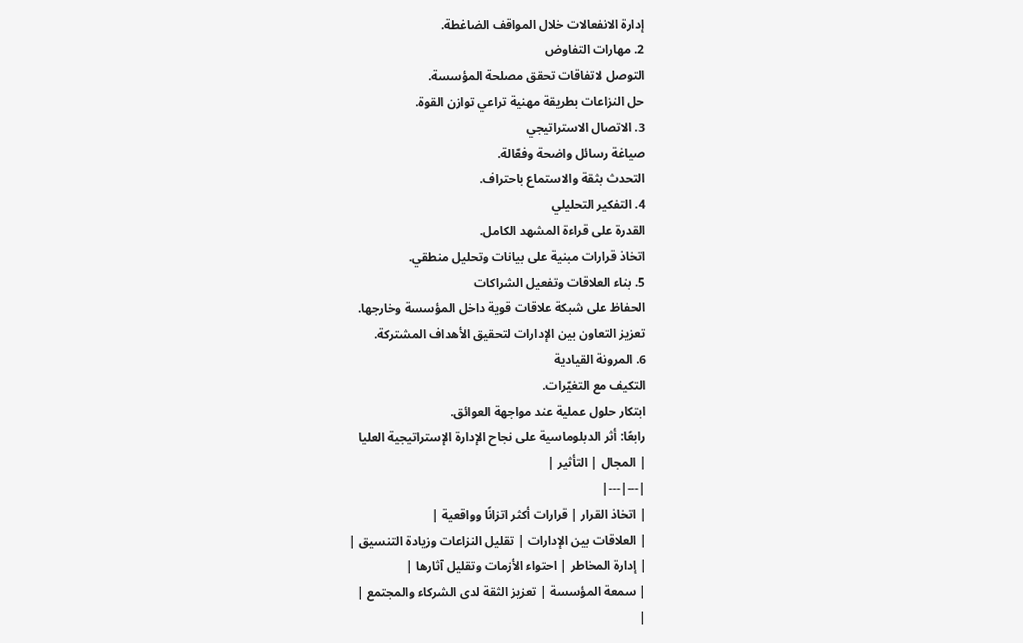إدارة الانفعالات خلال المواقف الضاغطة.
2. مهارات التفاوض
التوصل لاتفاقات تحقق مصلحة المؤسسة.
حل النزاعات بطريقة مهنية تراعي توازن القوة.
3. الاتصال الاستراتيجي
صياغة رسائل واضحة وفعّالة.
التحدث بثقة والاستماع باحتراف.
4. التفكير التحليلي
القدرة على قراءة المشهد الكامل.
اتخاذ قرارات مبنية على بيانات وتحليل منطقي.
5. بناء العلاقات وتفعيل الشراكات
الحفاظ على شبكة علاقات قوية داخل المؤسسة وخارجها.
تعزيز التعاون بين الإدارات لتحقيق الأهداف المشتركة.
6. المرونة القيادية
التكيف مع التغيّرات.
ابتكار حلول عملية عند مواجهة العوائق.
رابعًا: أثر الدبلوماسية على نجاح الإدارة الإستراتيجية العليا
| المجال | التأثير |
|---|---|
| اتخاذ القرار | قرارات أكثر اتزانًا وواقعية |
| العلاقات بين الإدارات | تقليل النزاعات وزيادة التنسيق |
| إدارة المخاطر | احتواء الأزمات وتقليل آثارها |
| سمعة المؤسسة | تعزيز الثقة لدى الشركاء والمجتمع |
|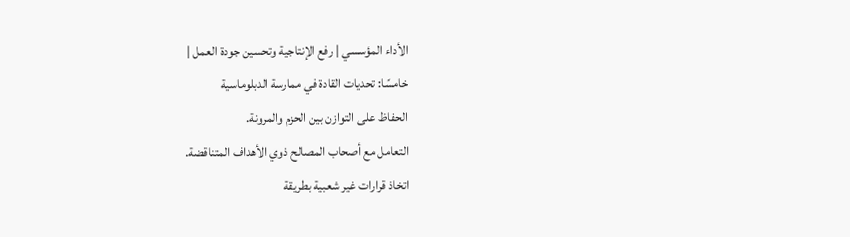الأداء المؤسسي | رفع الإنتاجية وتحسين جودة العمل |
خامسًا: تحديات القادة في ممارسة الدبلوماسية
الحفاظ على التوازن بين الحزم والمرونة.
التعامل مع أصحاب المصالح ذوي الأهداف المتناقضة.
اتخاذ قرارات غير شعبية بطريقة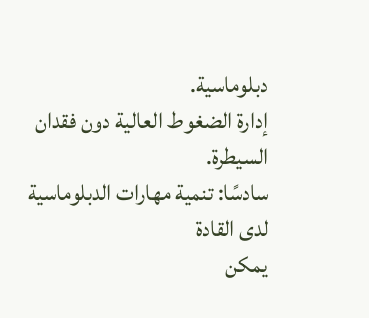دبلوماسية.
إدارة الضغوط العالية دون فقدان السيطرة.
سادسًا: تنمية مهارات الدبلوماسية لدى القادة
يمكن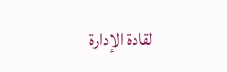لقادة الإدارة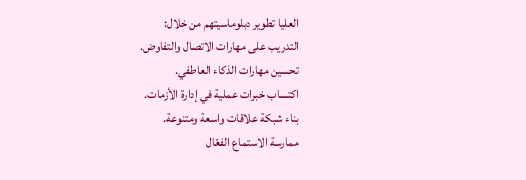العليا تطوير دبلوماسيتهم من خلال:
التدريب على مهارات الاتصال والتفاوض.
تحسين مهارات الذكاء العاطفي.
اكتساب خبرات عملية في إدارة الأزمات.
بناء شبكة علاقات واسعة ومتنوعة.
ممارسة الاستماع الفعّال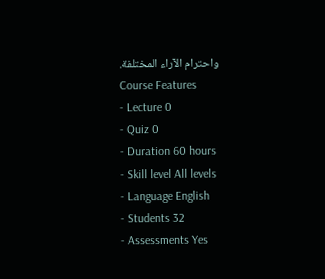واحترام الآراء المختلفة.
Course Features
- Lecture 0
- Quiz 0
- Duration 60 hours
- Skill level All levels
- Language English
- Students 32
- Assessments Yes